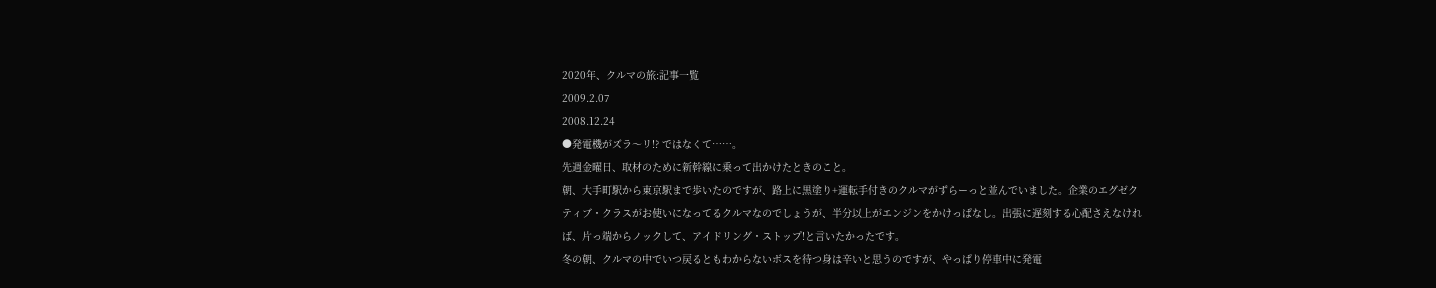2020年、クルマの旅:記事一覧
2009.2.07
2008.12.24
●発電機がズラ〜リ!? ではなくて……。
先週金曜日、取材のために新幹線に乗って出かけたときのこと。
朝、大手町駅から東京駅まで歩いたのですが、路上に黒塗り+運転手付きのクルマがずらーっと並んでいました。企業のエグゼクティブ・クラスがお使いになってるクルマなのでしょうが、半分以上がエンジンをかけっぱなし。出張に遅刻する心配さえなければ、片っ端からノックして、アイドリング・ストップ!と言いたかったです。
冬の朝、クルマの中でいつ戻るともわからないボスを待つ身は辛いと思うのですが、やっぱり停車中に発電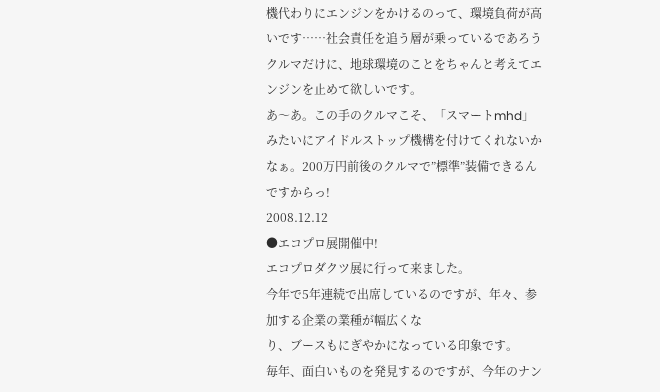機代わりにエンジンをかけるのって、環境負荷が高いです……社会責任を追う層が乗っているであろうクルマだけに、地球環境のことをちゃんと考えてエンジンを止めて欲しいです。
あ〜あ。この手のクルマこそ、「スマートmhd」みたいにアイドルストップ機構を付けてくれないかなぁ。200万円前後のクルマで”標準”装備できるんですからっ!
2008.12.12
●エコプロ展開催中!
エコプロダクツ展に行って来ました。
今年で5年連続で出席しているのですが、年々、参加する企業の業種が幅広くな
り、ブースもにぎやかになっている印象です。
毎年、面白いものを発見するのですが、今年のナン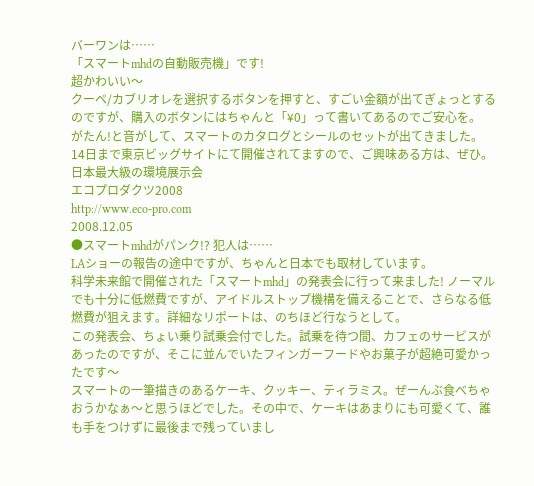バーワンは……
「スマートmhdの自動販売機」です!
超かわいい〜
クーペ/カブリオレを選択するボタンを押すと、すごい金額が出てぎょっとする
のですが、購入のボタンにはちゃんと「¥0」って書いてあるのでご安心を。
がたん!と音がして、スマートのカタログとシールのセットが出てきました。
14日まで東京ビッグサイトにて開催されてますので、ご興味ある方は、ぜひ。
日本最大級の環境展示会
エコプロダクツ2008
http://www.eco-pro.com
2008.12.05
●スマートmhdがパンク!? 犯人は……
LAショーの報告の途中ですが、ちゃんと日本でも取材しています。
科学未来館で開催された「スマートmhd」の発表会に行って来ました! ノーマルでも十分に低燃費ですが、アイドルストップ機構を備えることで、さらなる低燃費が狙えます。詳細なリポートは、のちほど行なうとして。
この発表会、ちょい乗り試乗会付でした。試乗を待つ間、カフェのサービスがあったのですが、そこに並んでいたフィンガーフードやお菓子が超絶可愛かったです〜
スマートの一筆描きのあるケーキ、クッキー、ティラミス。ぜーんぶ食べちゃおうかなぁ〜と思うほどでした。その中で、ケーキはあまりにも可愛くて、誰も手をつけずに最後まで残っていまし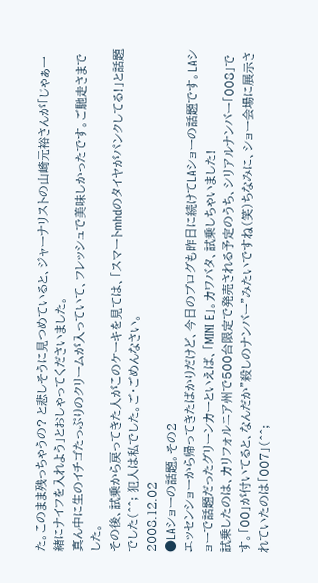た。このまま残っちゃうの? と悲しそうに見つめていると、ジャーナリストの山崎元裕さんが「じゃぁ一緒にナイフを入れよう」とおしゃってくださいました。
真ん中に生のイチゴたっぷりのクリームが入っていて、フレッシュで美味しかったです。ご馳走さまでした。
その後、試乗から戻ってきた人がこのケーキを見ては、「スマートmhdのタイヤがパンクしてる!」と話題でした(^^; 犯人は私でした。ご・ごめんなさい。
2008.12.02
●LAショーの話題。その2
エッセンショーから帰ってきたばかりだけど、今日のブログも昨日に続けてLAショーの話題です。LAショーで話題だったグリーンカーといえば、「MINI E」。カワバタ、試乗しちゃいました!
試乗したのは、カリフォルニア州で500台限定で発売される予定のうち、シリアルナンバー「008」です。「00」が付いてると、なんだか”殺しのナンバー”みたいですね(笑)ちなみに、ショー会場に展示されていたのは「007」(^^;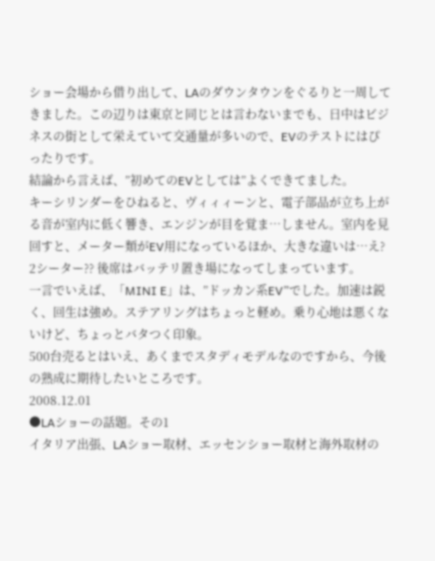ショー会場から借り出して、LAのダウンタウンをぐるりと一周してきました。この辺りは東京と同じとは言わないまでも、日中はビジネスの街として栄えていて交通量が多いので、EVのテストにはぴったりです。
結論から言えば、”初めてのEVとしては”よくできてました。
キーシリンダーをひねると、ヴィィィーンと、電子部品が立ち上がる音が室内に低く響き、エンジンが目を覚ま…しません。室内を見回すと、メーター類がEV用になっているほか、大きな違いは…え? 2シーター?? 後席はバッテリ置き場になってしまっています。
一言でいえば、「MINI E」は、”ドッカン系EV”でした。加速は鋭く、回生は強め。ステアリングはちょっと軽め。乗り心地は悪くないけど、ちょっとバタつく印象。
500台売るとはいえ、あくまでスタディモデルなのですから、今後の熟成に期待したいところです。
2008.12.01
●LAショーの話題。その1
イタリア出張、LAショー取材、エッセンショー取材と海外取材の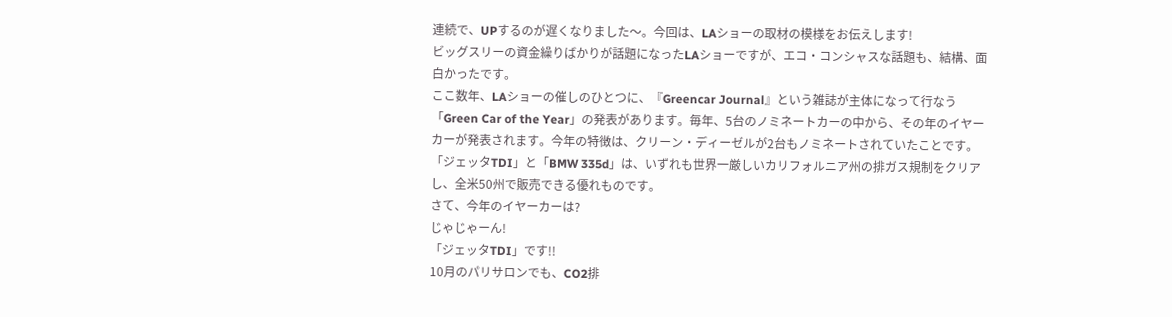連続で、UPするのが遅くなりました〜。今回は、LAショーの取材の模様をお伝えします!
ビッグスリーの資金繰りばかりが話題になったLAショーですが、エコ・コンシャスな話題も、結構、面白かったです。
ここ数年、LAショーの催しのひとつに、『Greencar Journal』という雑誌が主体になって行なう「Green Car of the Year」の発表があります。毎年、5台のノミネートカーの中から、その年のイヤーカーが発表されます。今年の特徴は、クリーン・ディーゼルが2台もノミネートされていたことです。「ジェッタTDI」と「BMW 335d」は、いずれも世界一厳しいカリフォルニア州の排ガス規制をクリアし、全米50州で販売できる優れものです。
さて、今年のイヤーカーは?
じゃじゃーん!
「ジェッタTDI」です!!
10月のパリサロンでも、CO2排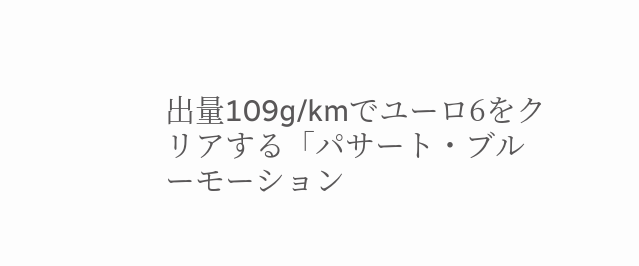出量109g/kmでユーロ6をクリアする「パサート・ブルーモーション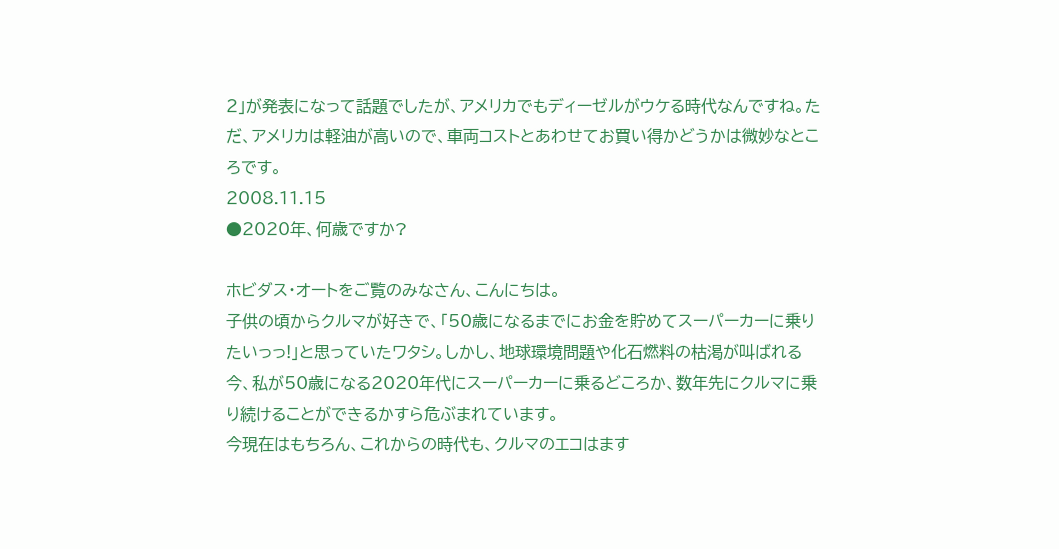2」が発表になって話題でしたが、アメリカでもディーゼルがウケる時代なんですね。ただ、アメリカは軽油が高いので、車両コストとあわせてお買い得かどうかは微妙なところです。
2008.11.15
●2020年、何歳ですか?

ホビダス・オートをご覧のみなさん、こんにちは。
子供の頃からクルマが好きで、「50歳になるまでにお金を貯めてスーパーカーに乗りたいっっ!」と思っていたワタシ。しかし、地球環境問題や化石燃料の枯渇が叫ばれる今、私が50歳になる2020年代にスーパーカーに乗るどころか、数年先にクルマに乗り続けることができるかすら危ぶまれています。
今現在はもちろん、これからの時代も、クルマのエコはます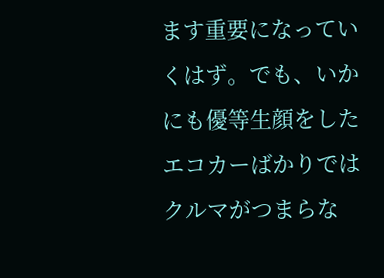ます重要になっていくはず。でも、いかにも優等生顔をしたエコカーばかりではクルマがつまらな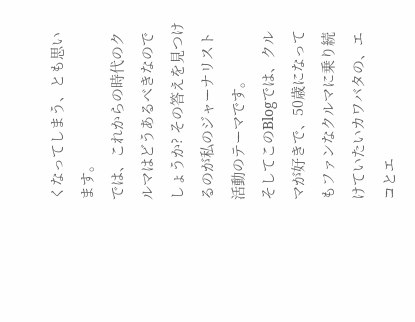くなってしまう、とも思います。
では、これからの時代のクルマはどうあるべきなのでしょうか? その答えを見つけるのが私のジャーナリスト活動のテーマです。
そしてこのBlogでは、クルマが好きで、50歳になってもファンなクルマに乗り続けていたいカワバタの、エコとエ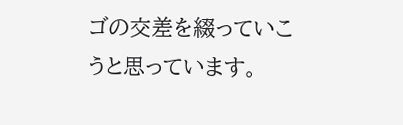ゴの交差を綴っていこうと思っています。